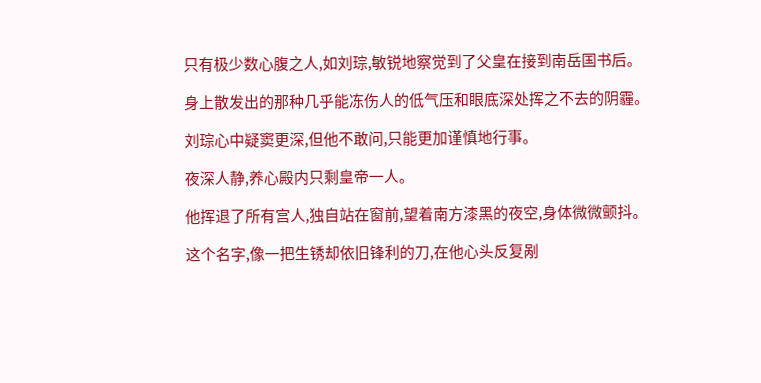只有极少数心腹之人,如刘琮,敏锐地察觉到了父皇在接到南岳国书后。

身上散发出的那种几乎能冻伤人的低气压和眼底深处挥之不去的阴霾。

刘琮心中疑窦更深,但他不敢问,只能更加谨慎地行事。

夜深人静,养心殿内只剩皇帝一人。

他挥退了所有宫人,独自站在窗前,望着南方漆黑的夜空,身体微微颤抖。

这个名字,像一把生锈却依旧锋利的刀,在他心头反复剐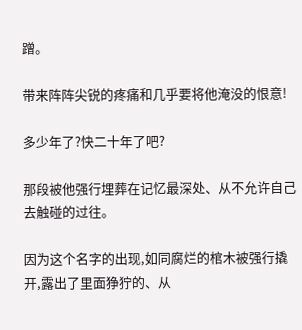蹭。

带来阵阵尖锐的疼痛和几乎要将他淹没的恨意!

多少年了?快二十年了吧?

那段被他强行埋葬在记忆最深处、从不允许自己去触碰的过往。

因为这个名字的出现,如同腐烂的棺木被强行撬开,露出了里面狰狞的、从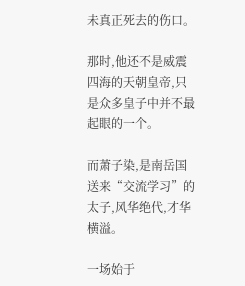未真正死去的伤口。

那时,他还不是威震四海的天朝皇帝,只是众多皇子中并不最起眼的一个。

而萧子染,是南岳国送来“交流学习”的太子,风华绝代,才华横溢。

一场始于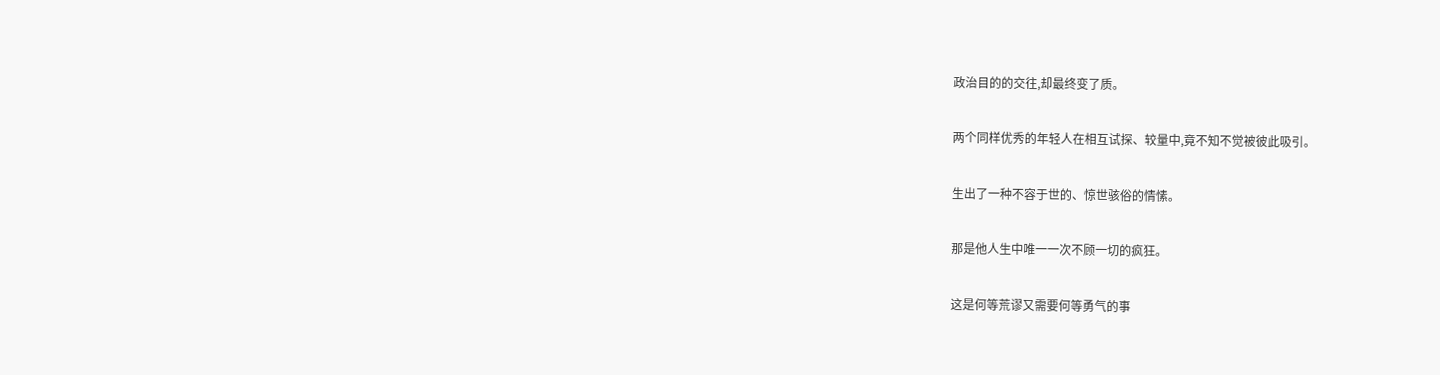政治目的的交往,却最终变了质。

两个同样优秀的年轻人在相互试探、较量中,竟不知不觉被彼此吸引。

生出了一种不容于世的、惊世骇俗的情愫。

那是他人生中唯一一次不顾一切的疯狂。

这是何等荒谬又需要何等勇气的事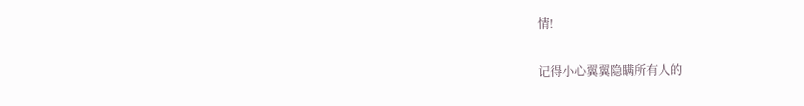情!

记得小心翼翼隐瞒所有人的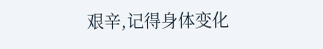艰辛,记得身体变化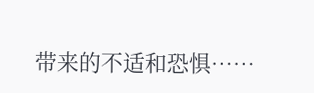带来的不适和恐惧……